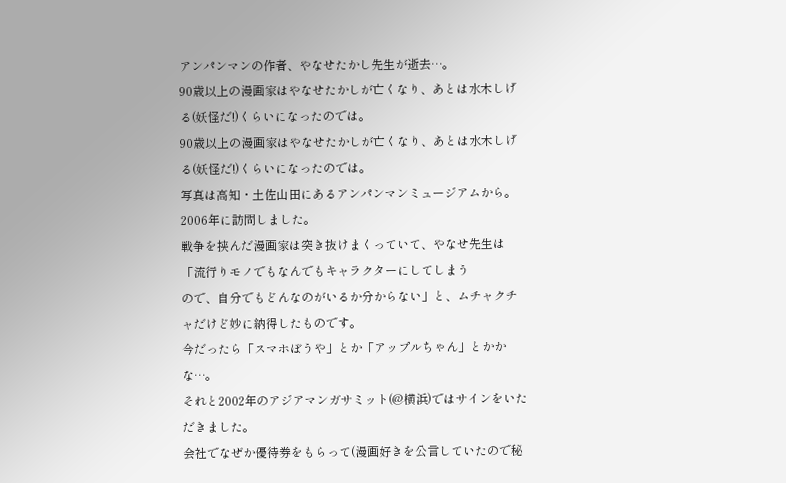アンパンマンの作者、やなせたかし先生が逝去…。
90歳以上の漫画家はやなせたかしが亡くなり、あとは水木しげる(妖怪だ!)くらいになったのでは。
90歳以上の漫画家はやなせたかしが亡くなり、あとは水木しげる(妖怪だ!)くらいになったのでは。
写真は高知・土佐山田にあるアンパンマンミュージアムから。2006年に訪問しました。
戦争を挟んだ漫画家は突き抜けまくっていて、やなせ先生は「流行りモノでもなんでもキャラクターにしてしまう
ので、自分でもどんなのがいるか分からない」と、ムチャクチャだけど妙に納得したものです。
今だったら「スマホぼうや」とか「アップルちゃん」とかかな…。
それと2002年のアジアマンガサミット(@横浜)ではサインをいただきました。
会社でなぜか優待券をもらって(漫画好きを公言していたので秘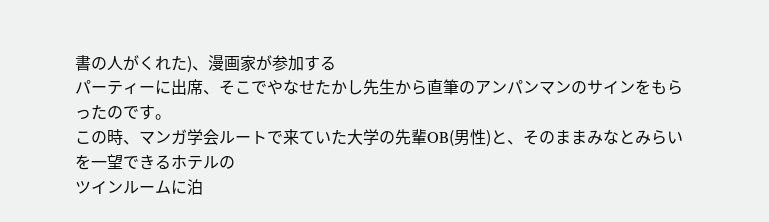書の人がくれた)、漫画家が参加する
パーティーに出席、そこでやなせたかし先生から直筆のアンパンマンのサインをもらったのです。
この時、マンガ学会ルートで来ていた大学の先輩OB(男性)と、そのままみなとみらいを一望できるホテルの
ツインルームに泊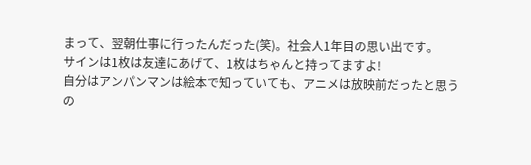まって、翌朝仕事に行ったんだった(笑)。社会人1年目の思い出です。
サインは1枚は友達にあげて、1枚はちゃんと持ってますよ!
自分はアンパンマンは絵本で知っていても、アニメは放映前だったと思うの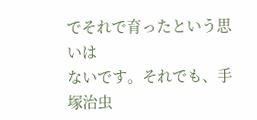でそれで育ったという思いは
ないです。それでも、手塚治虫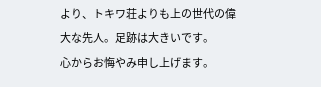より、トキワ荘よりも上の世代の偉大な先人。足跡は大きいです。
心からお悔やみ申し上げます。